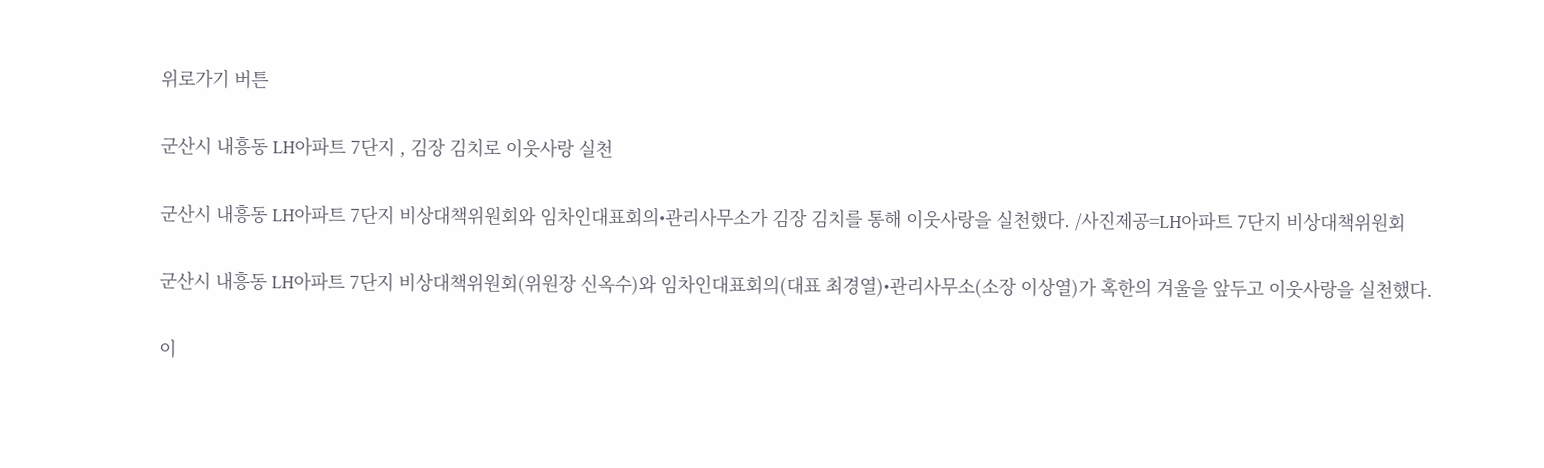위로가기 버튼

군산시 내흥동 LH아파트 7단지 , 김장 김치로 이웃사랑 실천

군산시 내흥동 LH아파트 7단지 비상대책위원회와 임차인대표회의•관리사무소가 김장 김치를 통해 이웃사랑을 실천했다. /사진제공=LH아파트 7단지 비상대책위원회

군산시 내흥동 LH아파트 7단지 비상대책위원회(위원장 신옥수)와 임차인대표회의(대표 최경열)•관리사무소(소장 이상열)가 혹한의 겨울을 앞두고 이웃사랑을 실천했다.

이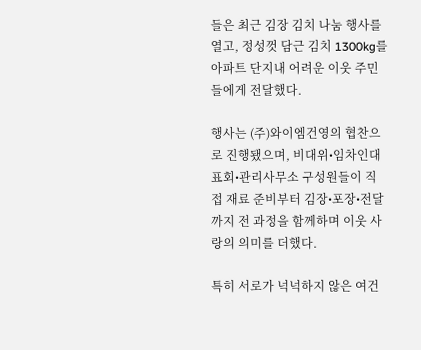들은 최근 김장 김치 나눔 행사를 열고, 정성껏 담근 김치 1300kg를 아파트 단지내 어려운 이웃 주민들에게 전달했다.

행사는 (주)와이엠건영의 협찬으로 진행됐으며, 비대위•임차인대표회•관리사무소 구성원들이 직접 재료 준비부터 김장•포장•전달까지 전 과정을 함께하며 이웃 사랑의 의미를 더했다.

특히 서로가 넉넉하지 않은 여건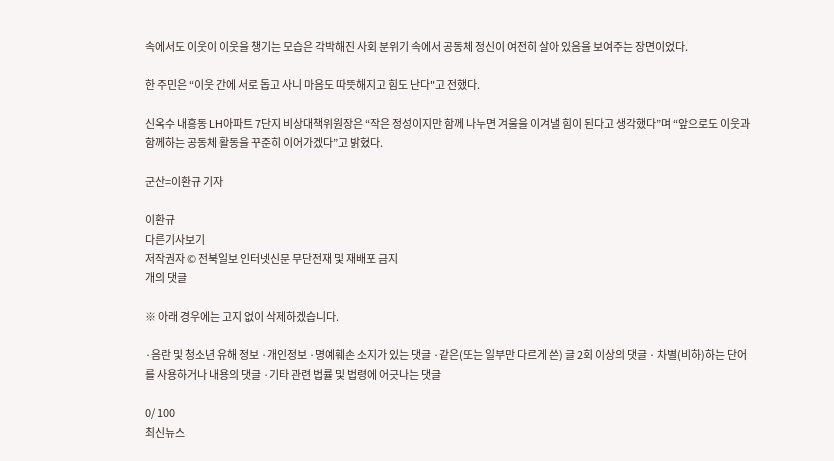속에서도 이웃이 이웃을 챙기는 모습은 각박해진 사회 분위기 속에서 공동체 정신이 여전히 살아 있음을 보여주는 장면이었다.

한 주민은 “이웃 간에 서로 돕고 사니 마음도 따뜻해지고 힘도 난다"고 전했다.

신옥수 내흥동 LH아파트 7단지 비상대책위원장은 “작은 정성이지만 함께 나누면 겨울을 이겨낼 힘이 된다고 생각했다”며 “앞으로도 이웃과 함께하는 공동체 활동을 꾸준히 이어가겠다”고 밝혔다.

군산=이환규 기자

이환규
다른기사보기
저작권자 © 전북일보 인터넷신문 무단전재 및 재배포 금지
개의 댓글

※ 아래 경우에는 고지 없이 삭제하겠습니다.

·음란 및 청소년 유해 정보 ·개인정보 ·명예훼손 소지가 있는 댓글 ·같은(또는 일부만 다르게 쓴) 글 2회 이상의 댓글 · 차별(비하)하는 단어를 사용하거나 내용의 댓글 ·기타 관련 법률 및 법령에 어긋나는 댓글

0/ 100
최신뉴스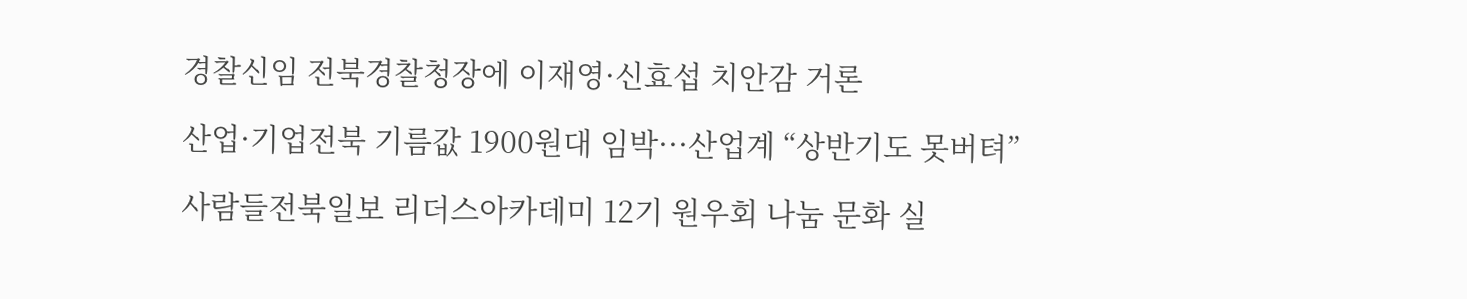경찰신임 전북경찰청장에 이재영·신효섭 치안감 거론

산업·기업전북 기름값 1900원대 임박···산업계 “상반기도 못버텨”

사람들전북일보 리더스아카데미 12기 원우회 나눔 문화 실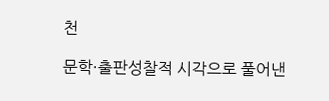천

문학·출판성찰적 시각으로 풀어낸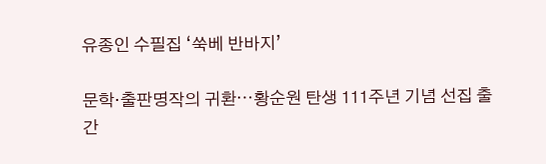유종인 수필집 ‘쑥베 반바지’

문학·출판명작의 귀환⋯황순원 탄생 111주년 기념 선집 출간